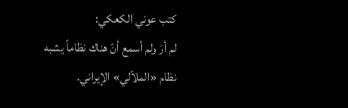كتب عوني الكعكي:
لم أرَ ولم أسمع أنّ هناك نظاماً يشبه نظام «الملاّلي» الإيراني.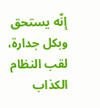إنّه يستحق وبكل جدارة، لقب النظام الكذاب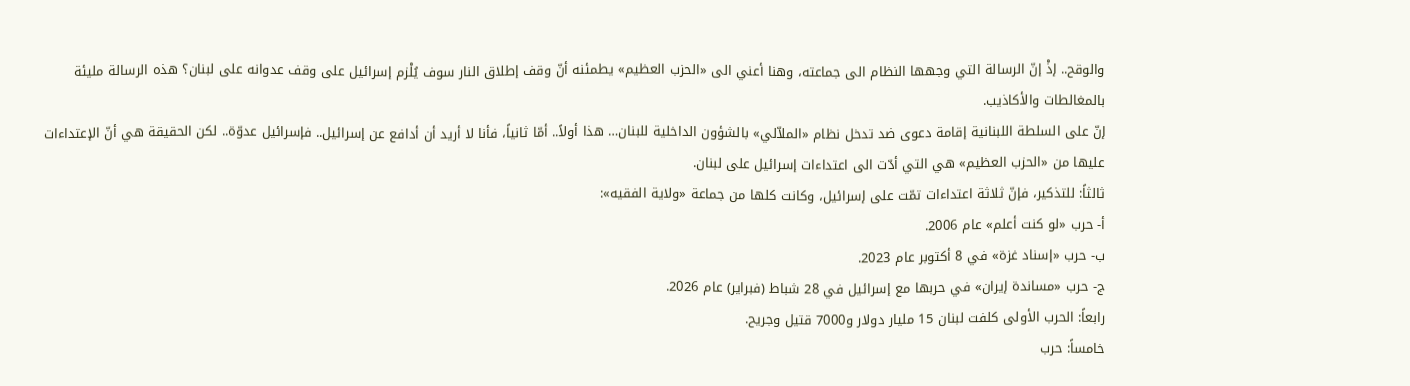والوقح.. إذْ إنّ الرسالة التي وجهها النظام الى جماعته، وهنا أعني الى «الحزب العظيم» يطمئنه أنّ وقف إطلاق النار سوف يُلْزم إسرائيل على وقف عدوانه على لبنان؟ هذه الرسالة مليئة بالمغالطات والأكاذيب.
إنّ على السلطة اللبنانية إقامة دعوى ضد تدخل نظام «الملاّلي» بالشؤون الداخلية للبنان… هذا أولاً.. أمّا ثانياً، فأنا لا أريد أن أدافع عن إسرائيل.. فإسرائيل عدوّة.. لكن الحقيقة هي أنّ الإعتداءات عليها من «الحزب العظيم» هي التي أدّت الى اعتداءات إسرائيل على لبنان.
ثالثاً: للتذكير، فإنّ ثلاثة اعتداءات تمّت على إسرائيل، وكانت كلها من جماعة «ولاية الفقيه»:
أ- حرب «لو كنت أعلم» عام 2006.
ب- حرب «إسناد غزة» في 8 أكتوبر عام 2023.
ج- حرب «مساندة إيران» في حربها مع إسرائيل في 28 شباط (فبراير) عام 2026.
رابعاً: الحرب الأولى كلفت لبنان 15 مليار دولار و7000 قتيل وجريح.
خامساً: حرب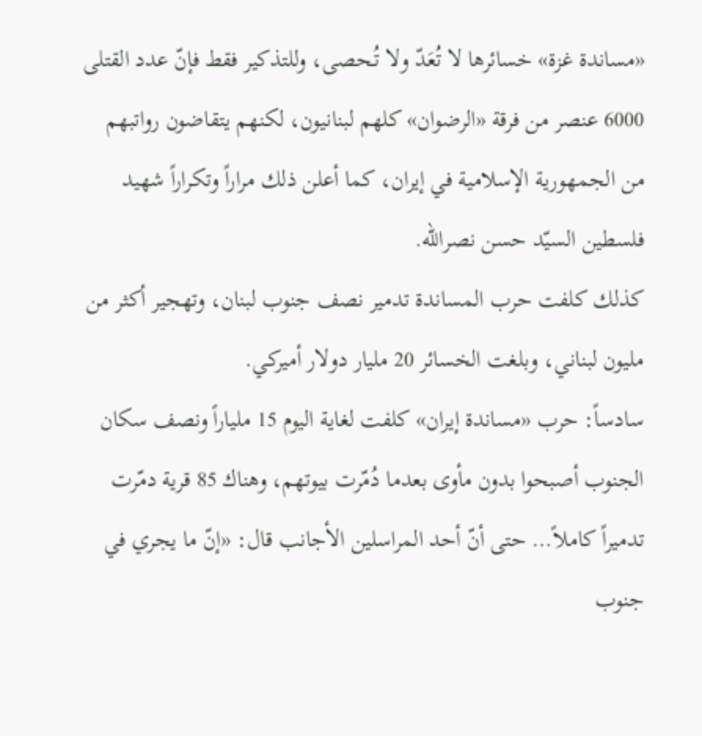«مساندة غزة» خسائرها لا تُعَدّ ولا تُـحصى، وللتذكير فقط فإنّ عدد القتلى 6000 عنصر من فرقة «الرضوان» كلهم لبنانيون، لكنهم يتقاضون رواتبهم من الجمهورية الإسلامية في إيران، كما أعلن ذلك مراراً وتكراراً شهيد فلسطين السيّد حسن نصرالله.
كذلك كلفت حرب المساندة تدمير نصف جنوب لبنان، وتهجير أكثر من مليون لبناني، وبلغت الخسائر 20 مليار دولار أميركي.
سادساً: حرب «مساندة إيران» كلفت لغاية اليوم 15 ملياراً ونصف سكان الجنوب أصبحوا بدون مأوى بعدما دُمّرت بيوتهم، وهناك 85 قرية دمّرت تدميراً كاملاً… حتى أنّ أحد المراسلين الأجانب قال: «إنّ ما يجري في جنوب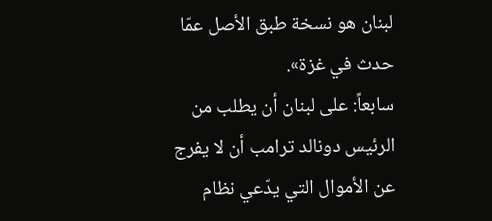لبنان هو نسخة طبق الأصل عمّا حدث في غزة».
سابعاً: على لبنان أن يطلب من الرئيس دونالد ترامب أن لا يفرج عن الأموال التي يدّعي نظام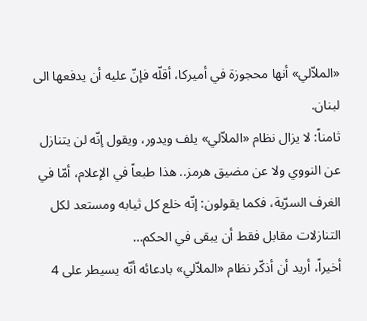«الملاّلي» أنها محجوزة في أميركا، أقلّه فإنّ عليه أن يدفعها الى لبنان.
ثامناً: لا يزال نظام «الملاّلي» يلف ويدور، ويقول إنّه لن يتنازل عن النووي ولا عن مضيق هرمز.. هذا طبعاً في الإعلام، أمّا في الغرف السرّية، فكما يقولون: إنّه خلع كل ثيابه ومستعد لكل التنازلات مقابل فقط أن يبقى في الحكم…
أخيراً، أريد أن أذكّر نظام «الملاّلي» بادعائه أنّه يسيطر على 4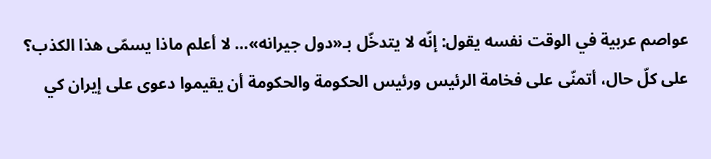عواصم عربية في الوقت نفسه يقول: إنّه لا يتدخّل بـ«دول جيرانه»… لا أعلم ماذا يسمّى هذا الكذب؟
على كلّ حال، أتمنّى على فخامة الرئيس ورئيس الحكومة والحكومة أن يقيموا دعوى على إيران كي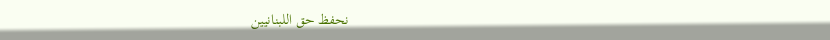نحفظ حق اللبنانيين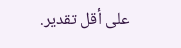على أقل تقدير.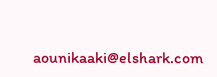aounikaaki@elshark.com